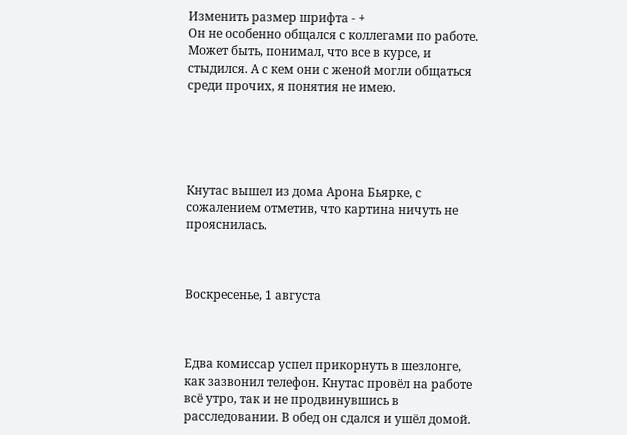Изменить размер шрифта - +
Он не особенно общался с коллегами по работе. Может быть, понимал, что все в курсе, и стыдился. А с кем они с женой могли общаться среди прочих, я понятия не имею.





Кнутас вышел из дома Арона Бьярке, с сожалением отметив, что картина ничуть не прояснилась.



Воскресенье, 1 августа



Едва комиссар успел прикорнуть в шезлонге, как зазвонил телефон. Кнутас провёл на работе всё утро, так и не продвинувшись в расследовании. В обед он сдался и ушёл домой.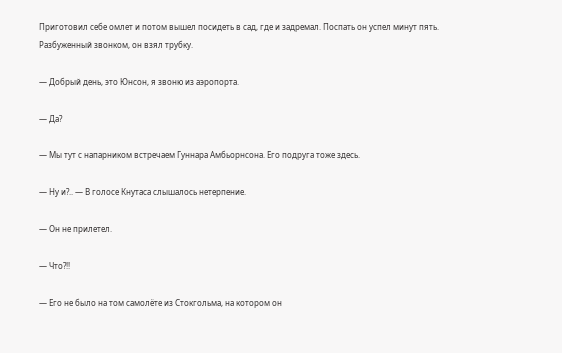Приготовил себе омлет и потом вышел посидеть в сад, где и задремал. Поспать он успел минут пять. Разбуженный звонком, он взял трубку.

— Добрый день, это Юнсон, я звоню из аэропорта.

— Да?

— Мы тут с напарником встречаем Гуннара Амбьорнсона. Его подруга тоже здесь.

— Ну и?.. — В голосе Кнутаса слышалось нетерпение.

— Он не прилетел.

— Что?!!

— Его не было на том самолёте из Стокгольма, на котором он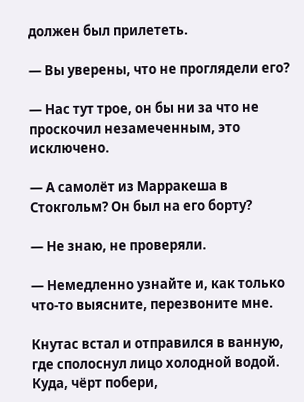должен был прилететь.

— Вы уверены, что не проглядели его?

— Нас тут трое, он бы ни за что не проскочил незамеченным, это исключено.

— А самолёт из Марракеша в Стокгольм? Он был на его борту?

— Не знаю, не проверяли.

— Немедленно узнайте и, как только что-то выясните, перезвоните мне.

Кнутас встал и отправился в ванную, где сполоснул лицо холодной водой. Куда, чёрт побери,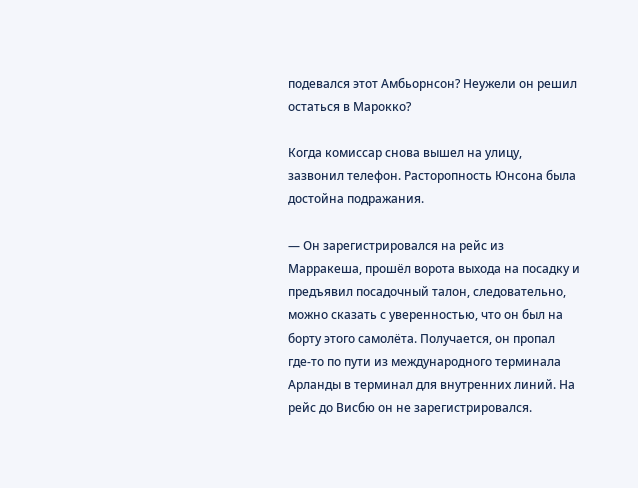подевался этот Амбьорнсон? Неужели он решил остаться в Марокко?

Когда комиссар снова вышел на улицу, зазвонил телефон. Расторопность Юнсона была достойна подражания.

— Он зарегистрировался на рейс из Марракеша, прошёл ворота выхода на посадку и предъявил посадочный талон, следовательно, можно сказать с уверенностью, что он был на борту этого самолёта. Получается, он пропал где-то по пути из международного терминала Арланды в терминал для внутренних линий. На рейс до Висбю он не зарегистрировался.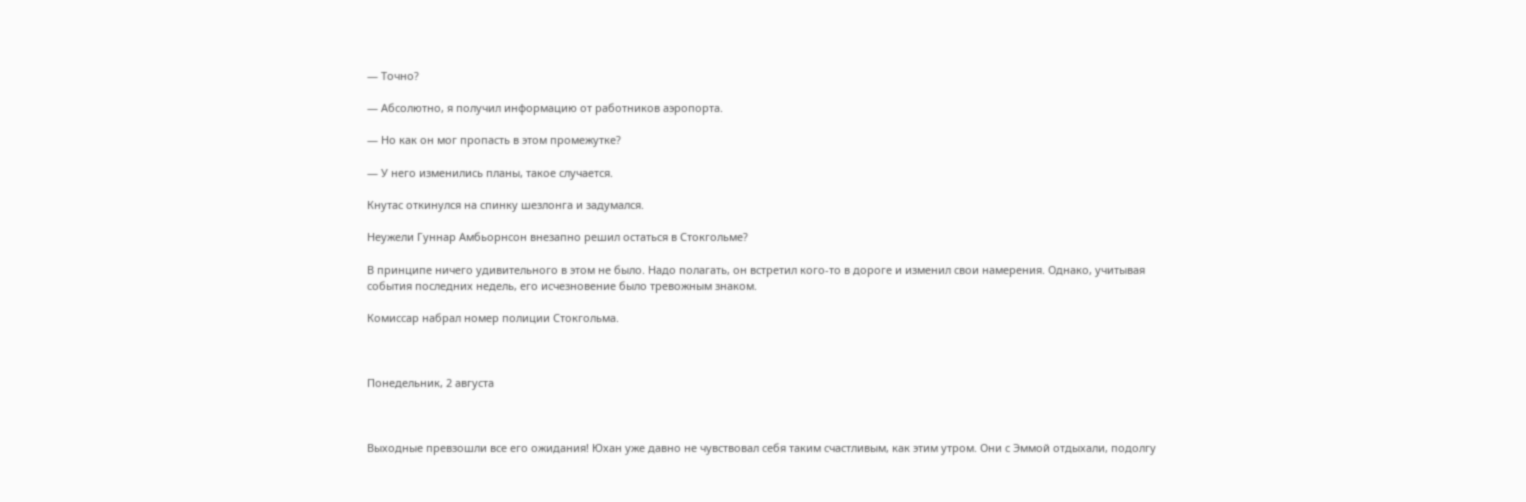— Точно?

— Абсолютно, я получил информацию от работников аэропорта.

— Но как он мог пропасть в этом промежутке?

— У него изменились планы, такое случается.

Кнутас откинулся на спинку шезлонга и задумался.

Неужели Гуннар Амбьорнсон внезапно решил остаться в Стокгольме?

В принципе ничего удивительного в этом не было. Надо полагать, он встретил кого-то в дороге и изменил свои намерения. Однако, учитывая события последних недель, его исчезновение было тревожным знаком.

Комиссар набрал номер полиции Стокгольма.



Понедельник, 2 августа



Выходные превзошли все его ожидания! Юхан уже давно не чувствовал себя таким счастливым, как этим утром. Они с Эммой отдыхали, подолгу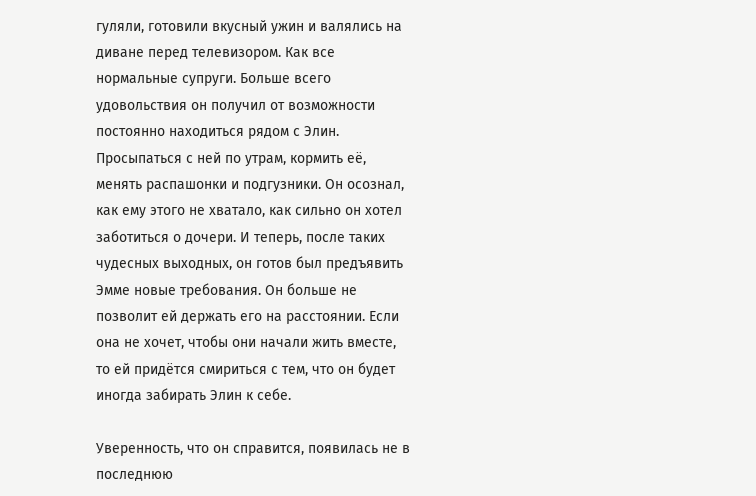гуляли, готовили вкусный ужин и валялись на диване перед телевизором. Как все нормальные супруги. Больше всего удовольствия он получил от возможности постоянно находиться рядом с Элин. Просыпаться с ней по утрам, кормить её, менять распашонки и подгузники. Он осознал, как ему этого не хватало, как сильно он хотел заботиться о дочери. И теперь, после таких чудесных выходных, он готов был предъявить Эмме новые требования. Он больше не позволит ей держать его на расстоянии. Если она не хочет, чтобы они начали жить вместе, то ей придётся смириться с тем, что он будет иногда забирать Элин к себе.

Уверенность, что он справится, появилась не в последнюю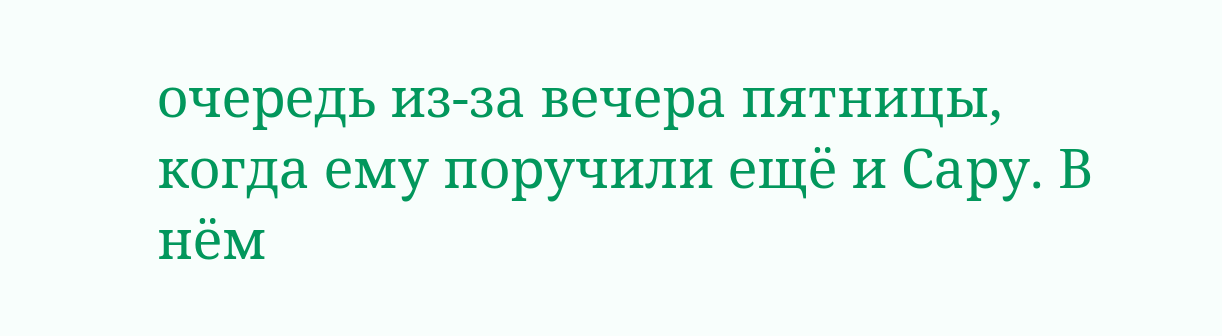очередь из-за вечера пятницы, когда ему поручили ещё и Сару. В нём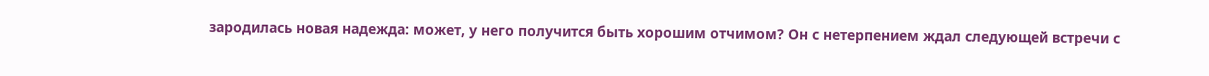зародилась новая надежда: может, у него получится быть хорошим отчимом? Он с нетерпением ждал следующей встречи с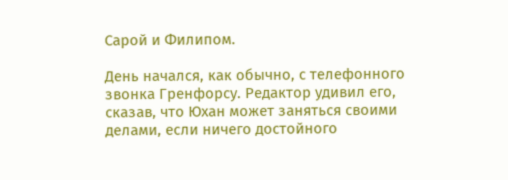Сарой и Филипом.

День начался, как обычно, с телефонного звонка Гренфорсу. Редактор удивил его, сказав, что Юхан может заняться своими делами, если ничего достойного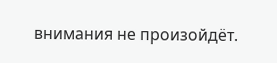внимания не произойдёт.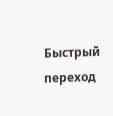Быстрый переход